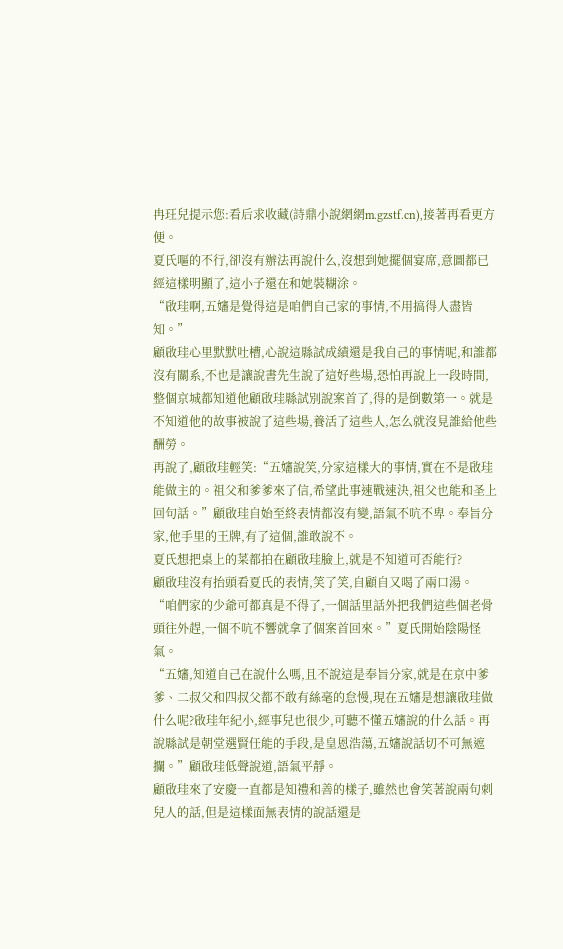冉玨兒提示您:看后求收藏(詩鼎小說網網m.gzstf.cn),接著再看更方便。
夏氏嘔的不行,卻沒有辦法再說什么,沒想到她擺個宴席,意圖都已經這樣明顯了,這小子還在和她裝糊涂。
“啟珪啊,五嬸是覺得這是咱們自己家的事情,不用搞得人盡皆知。”
顧啟珪心里默默吐槽,心說這縣試成績還是我自己的事情呢,和誰都沒有關系,不也是讓說書先生說了這好些場,恐怕再說上一段時間,整個京城都知道他顧啟珪縣試別說案首了,得的是倒數第一。就是不知道他的故事被說了這些場,養活了這些人,怎么就沒見誰給他些酬勞。
再說了,顧啟珪輕笑:“五嬸說笑,分家這樣大的事情,實在不是啟珪能做主的。祖父和爹爹來了信,希望此事速戰速決,祖父也能和圣上回句話。”顧啟珪自始至終表情都沒有變,語氣不吭不卑。奉旨分家,他手里的王牌,有了這個,誰敢說不。
夏氏想把桌上的菜都拍在顧啟珪臉上,就是不知道可否能行?
顧啟珪沒有抬頭看夏氏的表情,笑了笑,自顧自又喝了兩口湯。
“咱們家的少爺可都真是不得了,一個話里話外把我們這些個老骨頭往外趕,一個不吭不響就拿了個案首回來。”夏氏開始陰陽怪氣。
“五嬸,知道自己在說什么嗎,且不說這是奉旨分家,就是在京中爹爹、二叔父和四叔父都不敢有絲毫的怠慢,現在五嬸是想讓啟珪做什么呢?啟珪年紀小,經事兒也很少,可聽不懂五嬸說的什么話。再說縣試是朝堂選賢任能的手段,是皇恩浩蕩,五嬸說話切不可無遮攔。”顧啟珪低聲說道,語氣平靜。
顧啟珪來了安慶一直都是知禮和善的樣子,雖然也會笑著說兩句刺兒人的話,但是這樣面無表情的說話還是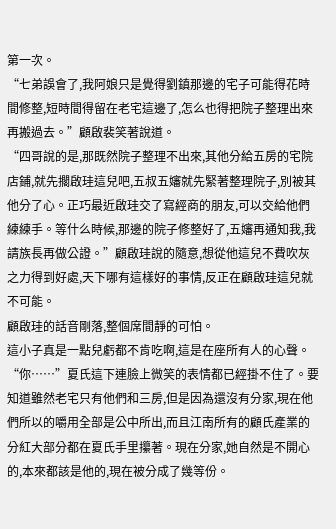第一次。
“七弟誤會了,我阿娘只是覺得劉鎮那邊的宅子可能得花時間修整,短時間得留在老宅這邊了,怎么也得把院子整理出來再搬過去。”顧啟裴笑著說道。
“四哥說的是,那既然院子整理不出來,其他分給五房的宅院店鋪,就先擱啟珪這兒吧,五叔五嬸就先緊著整理院子,別被其他分了心。正巧最近啟珪交了寫經商的朋友,可以交給他們練練手。等什么時候,那邊的院子修整好了,五嬸再通知我,我請族長再做公證。”顧啟珪說的隨意,想從他這兒不費吹灰之力得到好處,天下哪有這樣好的事情,反正在顧啟珪這兒就不可能。
顧啟珪的話音剛落,整個席間靜的可怕。
這小子真是一點兒虧都不肯吃啊,這是在座所有人的心聲。
“你……”夏氏這下連臉上微笑的表情都已經掛不住了。要知道雖然老宅只有他們和三房,但是因為還沒有分家,現在他們所以的嚼用全部是公中所出,而且江南所有的顧氏產業的分紅大部分都在夏氏手里攥著。現在分家,她自然是不開心的,本來都該是他的,現在被分成了幾等份。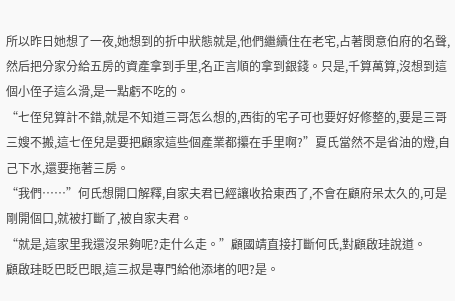所以昨日她想了一夜,她想到的折中狀態就是,他們繼續住在老宅,占著閔意伯府的名聲,然后把分家分給五房的資產拿到手里,名正言順的拿到銀錢。只是,千算萬算,沒想到這個小侄子這么滑,是一點虧不吃的。
“七侄兒算計不錯,就是不知道三哥怎么想的,西街的宅子可也要好好修整的,要是三哥三嫂不搬,這七侄兒是要把顧家這些個產業都攥在手里啊?”夏氏當然不是省油的燈,自己下水,還要拖著三房。
“我們……”何氏想開口解釋,自家夫君已經讓收拾東西了,不會在顧府呆太久的,可是剛開個口,就被打斷了,被自家夫君。
“就是,這家里我還沒呆夠呢?走什么走。”顧國靖直接打斷何氏,對顧啟珪說道。
顧啟珪眨巴眨巴眼,這三叔是專門給他添堵的吧?是。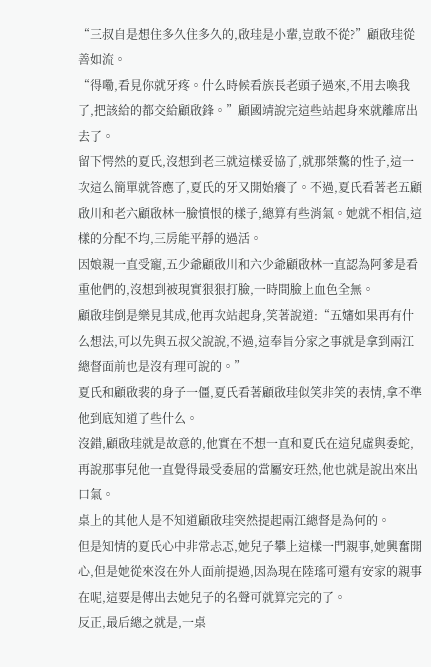“三叔自是想住多久住多久的,啟珪是小輩,豈敢不從?”顧啟珪從善如流。
“得嘞,看見你就牙疼。什么時候看族長老頭子過來,不用去喚我了,把該給的都交給顧啟鋒。”顧國靖說完這些站起身來就離席出去了。
留下愕然的夏氏,沒想到老三就這樣妥協了,就那桀驁的性子,這一次這么簡單就答應了,夏氏的牙又開始癢了。不過,夏氏看著老五顧啟川和老六顧啟林一臉憤恨的樣子,總算有些消氣。她就不相信,這樣的分配不均,三房能平靜的過活。
因娘親一直受寵,五少爺顧啟川和六少爺顧啟林一直認為阿爹是看重他們的,沒想到被現實狠狠打臉,一時間臉上血色全無。
顧啟珪倒是樂見其成,他再次站起身,笑著說道:“五嬸如果再有什么想法,可以先與五叔父說說,不過,這奉旨分家之事就是拿到兩江總督面前也是沒有理可說的。”
夏氏和顧啟裴的身子一僵,夏氏看著顧啟珪似笑非笑的表情,拿不準他到底知道了些什么。
沒錯,顧啟珪就是故意的,他實在不想一直和夏氏在這兒虛與委蛇,再說那事兒他一直覺得最受委屈的當屬安玨然,他也就是說出來出口氣。
桌上的其他人是不知道顧啟珪突然提起兩江總督是為何的。
但是知情的夏氏心中非常忐忑,她兒子攀上這樣一門親事,她興奮開心,但是她從來沒在外人面前提過,因為現在陸瑤可還有安家的親事在呢,這要是傳出去她兒子的名聲可就算完完的了。
反正,最后總之就是,一桌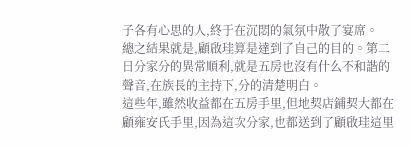子各有心思的人,終于在沉悶的氣氛中散了宴席。
總之結果就是,顧啟珪算是達到了自己的目的。第二日分家分的異常順利,就是五房也沒有什么不和諧的聲音,在族長的主持下,分的清楚明白。
這些年,雖然收益都在五房手里,但地契店鋪契大都在顧雍安氏手里,因為這次分家,也都送到了顧啟珪這里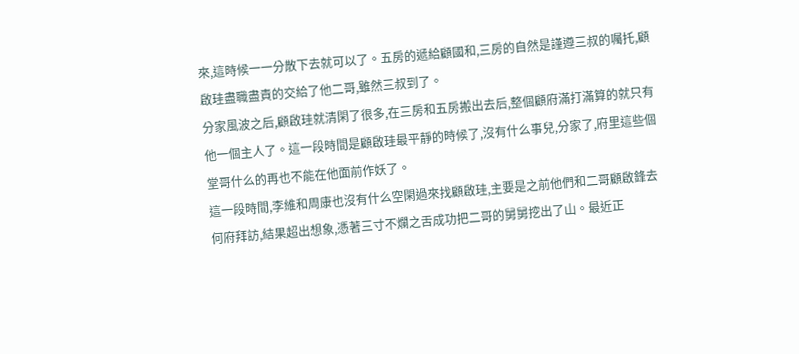來,這時候一一分散下去就可以了。五房的遞給顧國和,三房的自然是謹遵三叔的囑托,顧啟珪盡職盡責的交給了他二哥,雖然三叔到了。
分家風波之后,顧啟珪就清閑了很多,在三房和五房搬出去后,整個顧府滿打滿算的就只有他一個主人了。這一段時間是顧啟珪最平靜的時候了,沒有什么事兒,分家了,府里這些個堂哥什么的再也不能在他面前作妖了。
這一段時間,李維和周康也沒有什么空閑過來找顧啟珪,主要是之前他們和二哥顧啟鋒去何府拜訪,結果超出想象,憑著三寸不爛之舌成功把二哥的舅舅挖出了山。最近正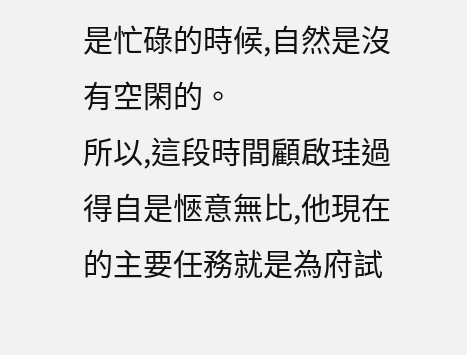是忙碌的時候,自然是沒有空閑的。
所以,這段時間顧啟珪過得自是愜意無比,他現在的主要任務就是為府試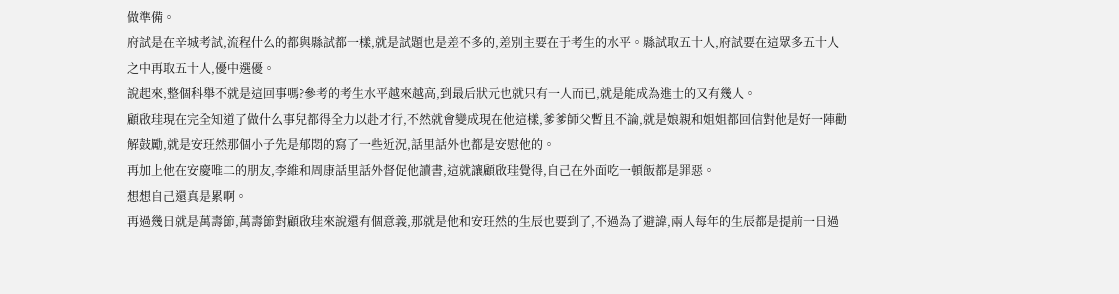做準備。
府試是在辛城考試,流程什么的都與縣試都一樣,就是試題也是差不多的,差別主要在于考生的水平。縣試取五十人,府試要在這眾多五十人之中再取五十人,優中選優。
說起來,整個科舉不就是這回事嗎?參考的考生水平越來越高,到最后狀元也就只有一人而已,就是能成為進士的又有幾人。
顧啟珪現在完全知道了做什么事兒都得全力以赴才行,不然就會變成現在他這樣,爹爹師父暫且不論,就是娘親和姐姐都回信對他是好一陣勸解鼓勵,就是安玨然那個小子先是郁悶的寫了一些近況,話里話外也都是安慰他的。
再加上他在安慶唯二的朋友,李維和周康話里話外督促他讀書,這就讓顧啟珪覺得,自己在外面吃一頓飯都是罪惡。
想想自己還真是累啊。
再過幾日就是萬壽節,萬壽節對顧啟珪來說還有個意義,那就是他和安玨然的生辰也要到了,不過為了避諱,兩人每年的生辰都是提前一日過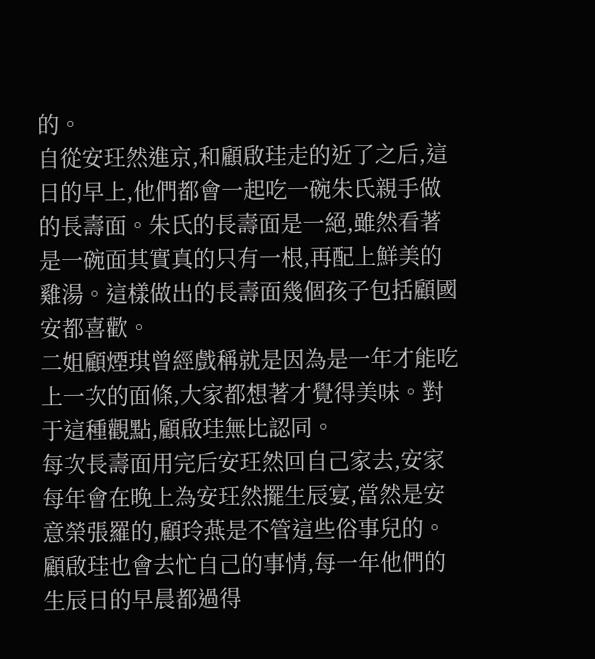的。
自從安玨然進京,和顧啟珪走的近了之后,這日的早上,他們都會一起吃一碗朱氏親手做的長壽面。朱氏的長壽面是一絕,雖然看著是一碗面其實真的只有一根,再配上鮮美的雞湯。這樣做出的長壽面幾個孩子包括顧國安都喜歡。
二姐顧煙琪曾經戲稱就是因為是一年才能吃上一次的面條,大家都想著才覺得美味。對于這種觀點,顧啟珪無比認同。
每次長壽面用完后安玨然回自己家去,安家每年會在晚上為安玨然擺生辰宴,當然是安意榮張羅的,顧玲燕是不管這些俗事兒的。顧啟珪也會去忙自己的事情,每一年他們的生辰日的早晨都過得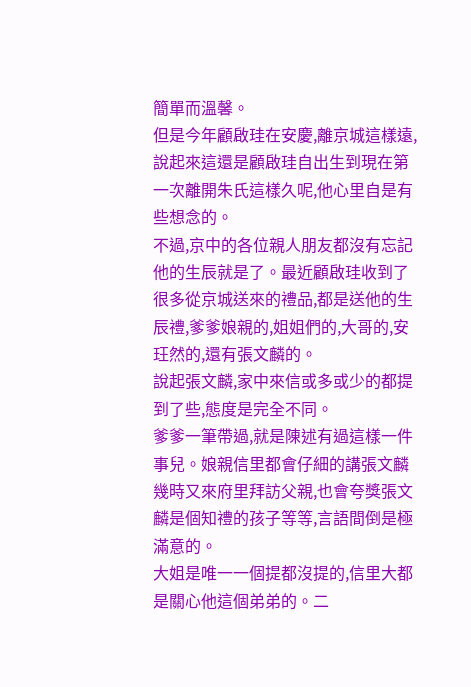簡單而溫馨。
但是今年顧啟珪在安慶,離京城這樣遠,說起來這還是顧啟珪自出生到現在第一次離開朱氏這樣久呢,他心里自是有些想念的。
不過,京中的各位親人朋友都沒有忘記他的生辰就是了。最近顧啟珪收到了很多從京城送來的禮品,都是送他的生辰禮,爹爹娘親的,姐姐們的,大哥的,安玨然的,還有張文麟的。
說起張文麟,家中來信或多或少的都提到了些,態度是完全不同。
爹爹一筆帶過,就是陳述有過這樣一件事兒。娘親信里都會仔細的講張文麟幾時又來府里拜訪父親,也會夸獎張文麟是個知禮的孩子等等,言語間倒是極滿意的。
大姐是唯一一個提都沒提的,信里大都是關心他這個弟弟的。二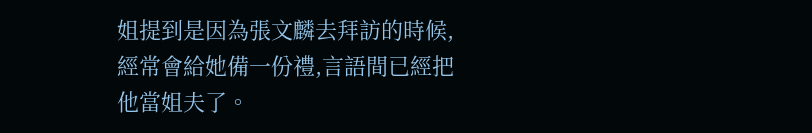姐提到是因為張文麟去拜訪的時候,經常會給她備一份禮,言語間已經把他當姐夫了。